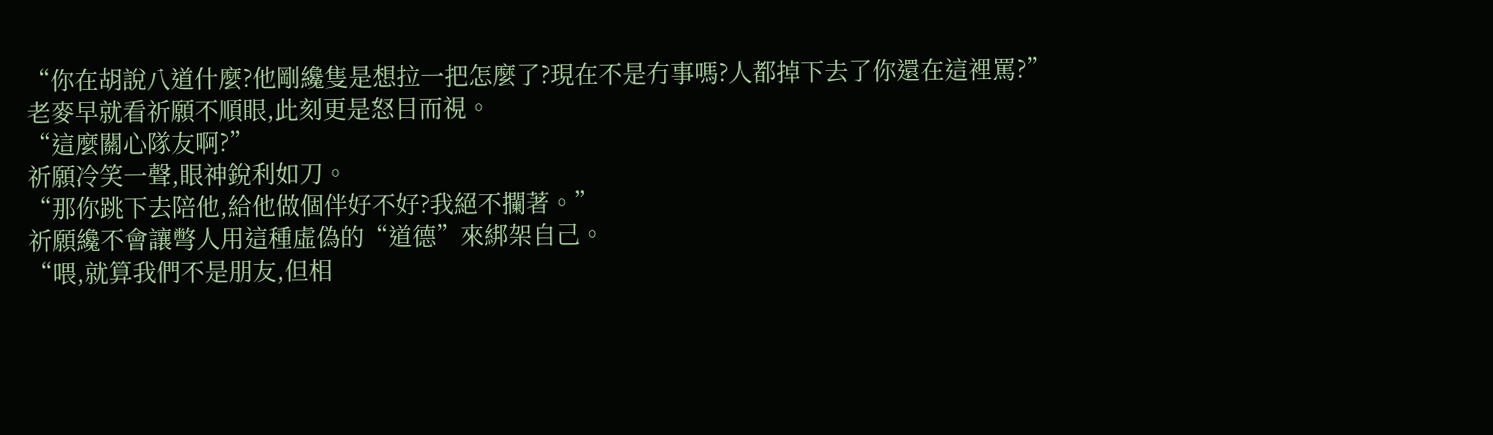“你在胡說八道什麼?他剛纔隻是想拉一把怎麼了?現在不是冇事嗎?人都掉下去了你還在這裡罵?”
老麥早就看祈願不順眼,此刻更是怒目而視。
“這麼關心隊友啊?”
祈願冷笑一聲,眼神銳利如刀。
“那你跳下去陪他,給他做個伴好不好?我絕不攔著。”
祈願纔不會讓彆人用這種虛偽的“道德”來綁架自己。
“喂,就算我們不是朋友,但相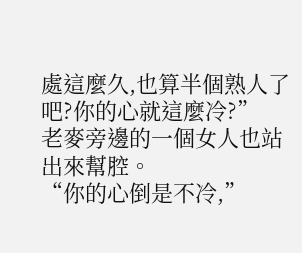處這麼久,也算半個熟人了吧?你的心就這麼冷?”
老麥旁邊的一個女人也站出來幫腔。
“你的心倒是不冷,”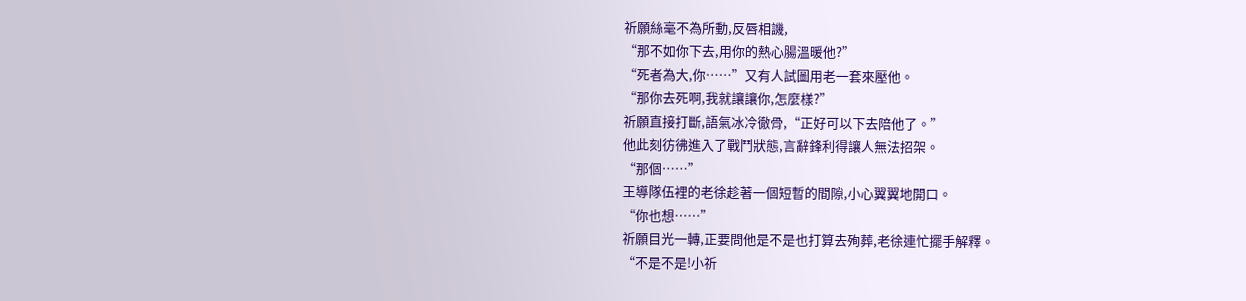祈願絲毫不為所動,反唇相譏,
“那不如你下去,用你的熱心腸溫暖他?”
“死者為大,你……”又有人試圖用老一套來壓他。
“那你去死啊,我就讓讓你,怎麼樣?”
祈願直接打斷,語氣冰冷徹骨,“正好可以下去陪他了。”
他此刻彷彿進入了戰鬥狀態,言辭鋒利得讓人無法招架。
“那個……”
王導隊伍裡的老徐趁著一個短暫的間隙,小心翼翼地開口。
“你也想……”
祈願目光一轉,正要問他是不是也打算去殉葬,老徐連忙擺手解釋。
“不是不是!小祈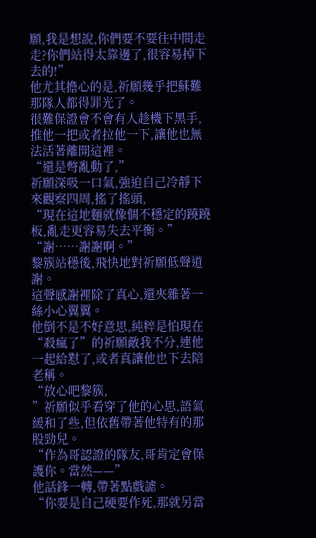願,我是想說,你們要不要往中間走走?你們站得太靠邊了,很容易掉下去的!”
他尤其擔心的是,祈願幾乎把蘇難那隊人都得罪光了。
很難保證會不會有人趁機下黑手,推他一把或者拉他一下,讓他也無法活著離開這裡。
“還是彆亂動了,”
祈願深吸一口氣,強迫自己冷靜下來觀察四周,搖了搖頭,
“現在這地麵就像個不穩定的蹺蹺板,亂走更容易失去平衡。”
“謝……謝謝啊。”
黎簇站穩後,飛快地對祈願低聲道謝。
這聲感謝裡除了真心,還夾雜著一絲小心翼翼。
他倒不是不好意思,純粹是怕現在“殺瘋了”的祈願敵我不分,連他一起給懟了,或者真讓他也下去陪老稱。
“放心吧黎簇,
”祈願似乎看穿了他的心思,語氣緩和了些,但依舊帶著他特有的那股勁兒。
“作為哥認證的隊友,哥肯定會保護你。當然——”
他話鋒一轉,帶著點戲謔。
“你要是自己硬要作死,那就另當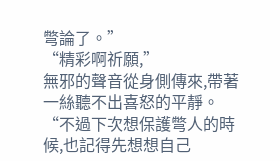彆論了。”
“精彩啊祈願,”
無邪的聲音從身側傳來,帶著一絲聽不出喜怒的平靜。
“不過下次想保護彆人的時候,也記得先想想自己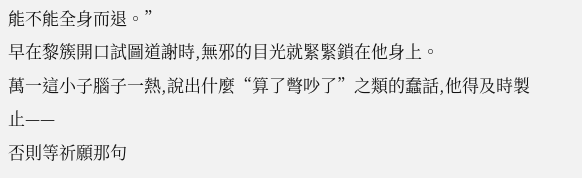能不能全身而退。”
早在黎簇開口試圖道謝時,無邪的目光就緊緊鎖在他身上。
萬一這小子腦子一熱,說出什麼“算了彆吵了”之類的蠢話,他得及時製止——
否則等祈願那句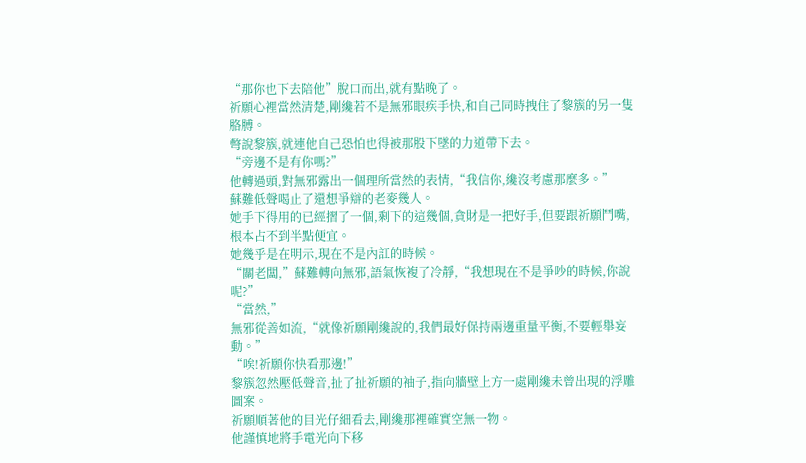“那你也下去陪他”脫口而出,就有點晚了。
祈願心裡當然清楚,剛纔若不是無邪眼疾手快,和自己同時拽住了黎簇的另一隻胳膊。
彆說黎簇,就連他自己恐怕也得被那股下墜的力道帶下去。
“旁邊不是有你嗎?”
他轉過頭,對無邪露出一個理所當然的表情,“我信你,纔沒考慮那麼多。”
蘇難低聲喝止了還想爭辯的老麥幾人。
她手下得用的已經摺了一個,剩下的這幾個,貪財是一把好手,但要跟祈願鬥嘴,根本占不到半點便宜。
她幾乎是在明示,現在不是內訌的時候。
“關老闆,”蘇難轉向無邪,語氣恢複了冷靜,“我想現在不是爭吵的時候,你說呢?”
“當然,”
無邪從善如流,“就像祈願剛纔說的,我們最好保持兩邊重量平衡,不要輕舉妄動。”
“唉!祈願你快看那邊!”
黎簇忽然壓低聲音,扯了扯祈願的袖子,指向牆壁上方一處剛纔未曾出現的浮雕圖案。
祈願順著他的目光仔細看去,剛纔那裡確實空無一物。
他謹慎地將手電光向下移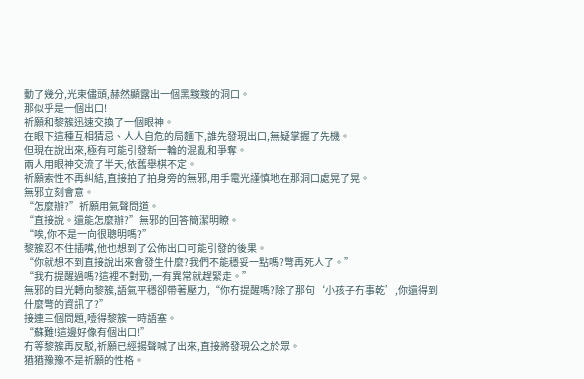動了幾分,光束儘頭,赫然顯露出一個黑黢黢的洞口。
那似乎是一個出口!
祈願和黎簇迅速交換了一個眼神。
在眼下這種互相猜忌、人人自危的局麵下,誰先發現出口,無疑掌握了先機。
但現在說出來,極有可能引發新一輪的混亂和爭奪。
兩人用眼神交流了半天,依舊舉棋不定。
祈願索性不再糾結,直接拍了拍身旁的無邪,用手電光謹慎地在那洞口處晃了晃。
無邪立刻會意。
“怎麼辦?”祈願用氣聲問道。
“直接說。還能怎麼辦?”無邪的回答簡潔明瞭。
“唉,你不是一向很聰明嗎?”
黎簇忍不住插嘴,他也想到了公佈出口可能引發的後果。
“你就想不到直接說出來會發生什麼?我們不能穩妥一點嗎?彆再死人了。”
“我冇提醒過嗎?這裡不對勁,一有異常就趕緊走。”
無邪的目光轉向黎簇,語氣平穩卻帶著壓力,“你冇提醒嗎?除了那句‘小孩子冇事乾’,你還得到什麼彆的資訊了?”
接連三個問題,噎得黎簇一時語塞。
“蘇難!這邊好像有個出口!”
冇等黎簇再反駁,祈願已經揚聲喊了出來,直接將發現公之於眾。
猶猶豫豫不是祈願的性格。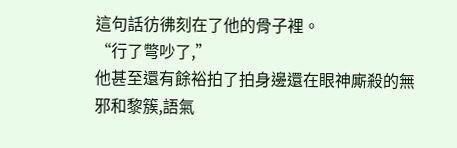這句話彷彿刻在了他的骨子裡。
“行了彆吵了,”
他甚至還有餘裕拍了拍身邊還在眼神廝殺的無邪和黎簇,語氣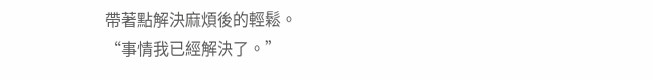帶著點解決麻煩後的輕鬆。
“事情我已經解決了。”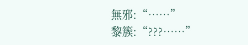無邪:“……”
黎簇:“???……”